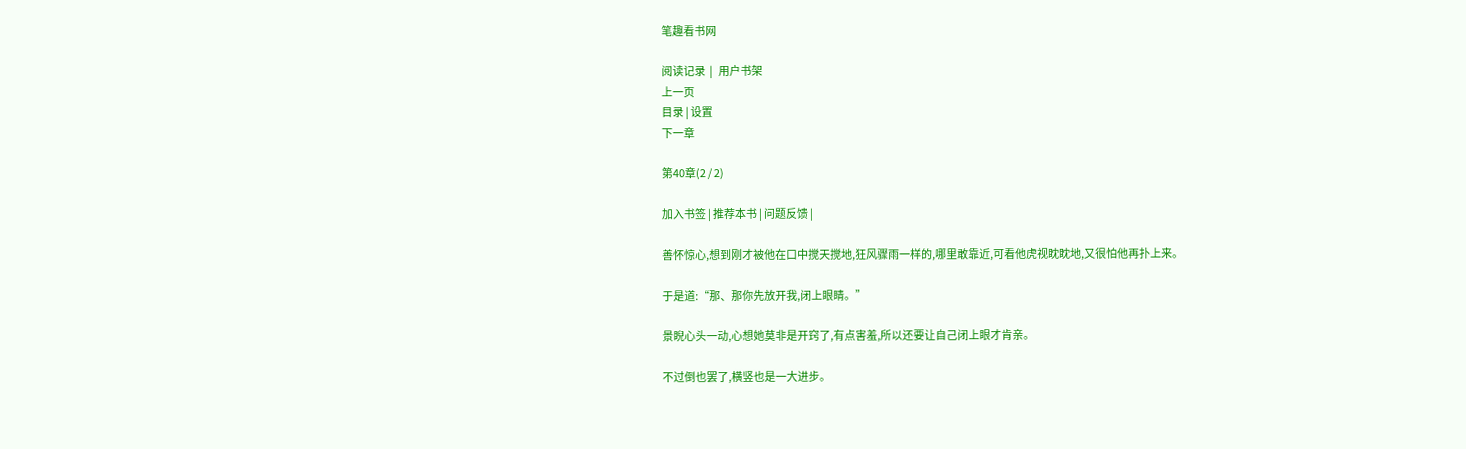笔趣看书网

阅读记录  |   用户书架
上一页
目录 | 设置
下一章

第40章(2 / 2)

加入书签 | 推荐本书 | 问题反馈 |

善怀惊心,想到刚才被他在口中搅天搅地,狂风骤雨一样的,哪里敢靠近,可看他虎视眈眈地,又很怕他再扑上来。

于是道:“那、那你先放开我,闭上眼睛。”

景睨心头一动,心想她莫非是开窍了,有点害羞,所以还要让自己闭上眼才肯亲。

不过倒也罢了,横竖也是一大进步。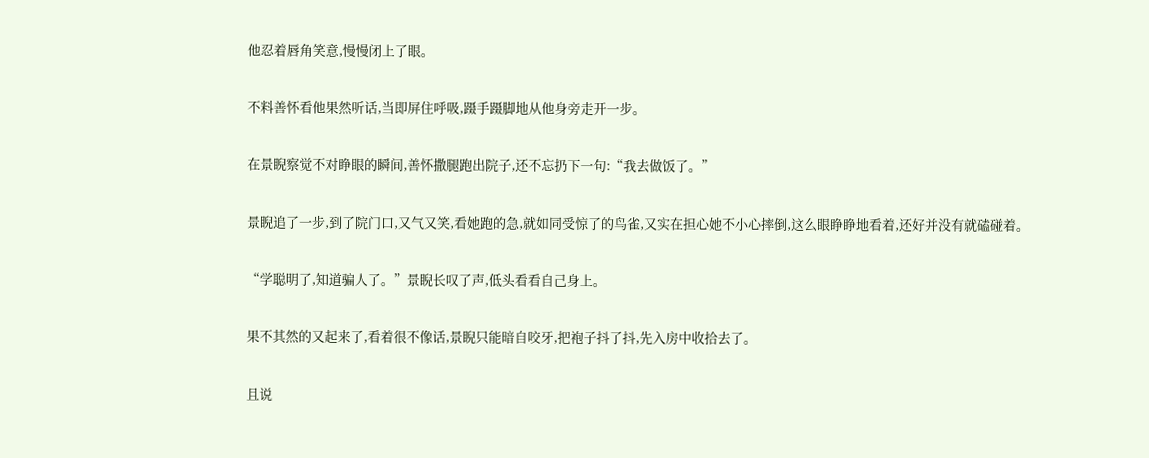他忍着唇角笑意,慢慢闭上了眼。

不料善怀看他果然听话,当即屏住呼吸,蹑手蹑脚地从他身旁走开一步。

在景睨察觉不对睁眼的瞬间,善怀撒腿跑出院子,还不忘扔下一句:“我去做饭了。”

景睨追了一步,到了院门口,又气又笑,看她跑的急,就如同受惊了的鸟雀,又实在担心她不小心摔倒,这么眼睁睁地看着,还好并没有就磕碰着。

“学聪明了,知道骗人了。”景睨长叹了声,低头看看自己身上。

果不其然的又起来了,看着很不像话,景睨只能暗自咬牙,把袍子抖了抖,先入房中收拾去了。

且说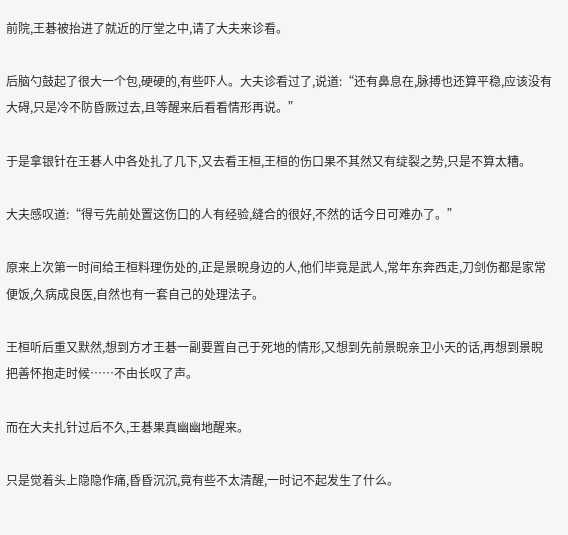前院,王碁被抬进了就近的厅堂之中,请了大夫来诊看。

后脑勺鼓起了很大一个包,硬硬的,有些吓人。大夫诊看过了,说道:“还有鼻息在,脉搏也还算平稳,应该没有大碍,只是冷不防昏厥过去,且等醒来后看看情形再说。”

于是拿银针在王碁人中各处扎了几下,又去看王桓,王桓的伤口果不其然又有绽裂之势,只是不算太糟。

大夫感叹道:“得亏先前处置这伤口的人有经验,缝合的很好,不然的话今日可难办了。”

原来上次第一时间给王桓料理伤处的,正是景睨身边的人,他们毕竟是武人,常年东奔西走,刀剑伤都是家常便饭,久病成良医,自然也有一套自己的处理法子。

王桓听后重又默然,想到方才王碁一副要置自己于死地的情形,又想到先前景睨亲卫小天的话,再想到景睨把善怀抱走时候……不由长叹了声。

而在大夫扎针过后不久,王碁果真幽幽地醒来。

只是觉着头上隐隐作痛,昏昏沉沉,竟有些不太清醒,一时记不起发生了什么。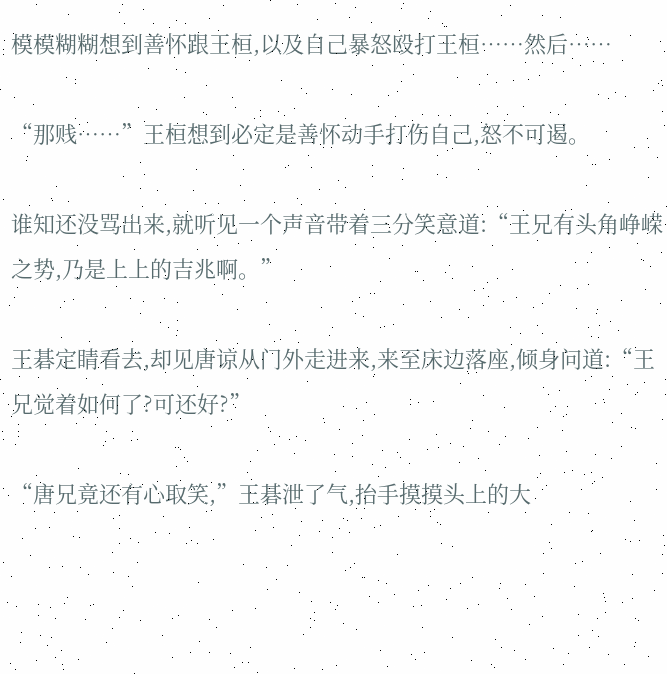模模糊糊想到善怀跟王桓,以及自己暴怒殴打王桓……然后……

“那贱……”王桓想到必定是善怀动手打伤自己,怒不可遏。

谁知还没骂出来,就听见一个声音带着三分笑意道:“王兄有头角峥嵘之势,乃是上上的吉兆啊。”

王碁定睛看去,却见唐谅从门外走进来,来至床边落座,倾身问道:“王兄觉着如何了?可还好?”

“唐兄竟还有心取笑,”王碁泄了气,抬手摸摸头上的大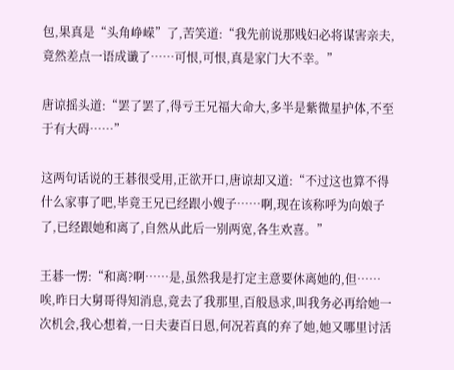包,果真是“头角峥嵘”了,苦笑道:“我先前说那贱妇必将谋害亲夫,竟然差点一语成谶了……可恨,可恨,真是家门大不幸。”

唐谅摇头道:“罢了罢了,得亏王兄福大命大,多半是紫微星护体,不至于有大碍……”

这两句话说的王碁很受用,正欲开口,唐谅却又道:“不过这也算不得什么家事了吧,毕竟王兄已经跟小嫂子……啊,现在该称呼为向娘子了,已经跟她和离了,自然从此后一别两宽,各生欢喜。”

王碁一愣:“和离?啊……是,虽然我是打定主意要休离她的,但……唉,昨日大舅哥得知消息,竟去了我那里,百般恳求,叫我务必再给她一次机会,我心想着,一日夫妻百日恩,何况若真的弃了她,她又哪里讨活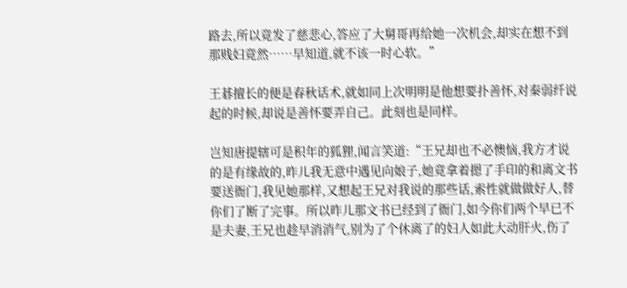路去,所以竟发了慈悲心,答应了大舅哥再给她一次机会,却实在想不到那贱妇竟然……早知道,就不该一时心软。”

王碁擅长的便是春秋话术,就如同上次明明是他想要扑善怀,对秦弱纤说起的时候,却说是善怀要弄自己。此刻也是同样。

岂知唐提辖可是积年的狐狸,闻言笑道:“王兄却也不必懊恼,我方才说的是有缘故的,昨儿我无意中遇见向娘子,她竟拿着摁了手印的和离文书要送衙门,我见她那样,又想起王兄对我说的那些话,索性就做做好人,替你们了断了完事。所以昨儿那文书已经到了衙门,如今你们两个早已不是夫妻,王兄也趁早消消气,别为了个休离了的妇人如此大动肝火,伤了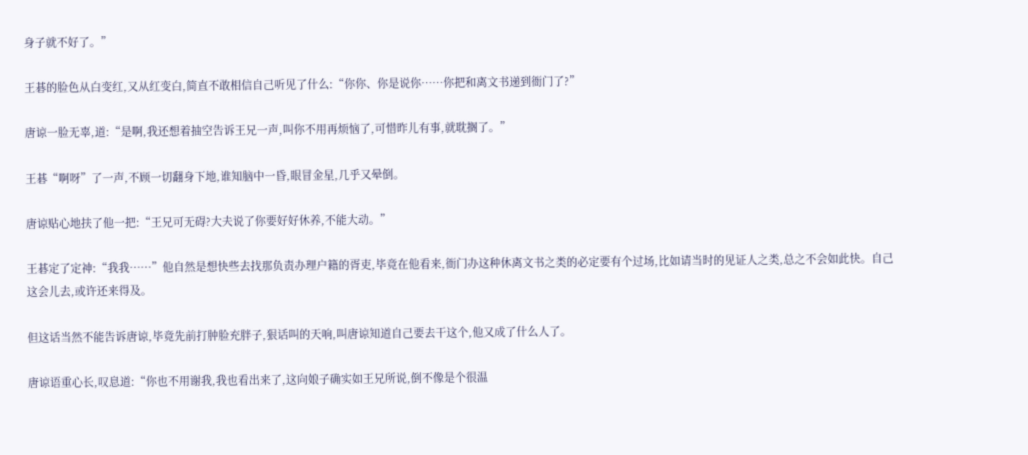身子就不好了。”

王碁的脸色从白变红,又从红变白,简直不敢相信自己听见了什么:“你你、你是说你……你把和离文书递到衙门了?”

唐谅一脸无辜,道:“是啊,我还想着抽空告诉王兄一声,叫你不用再烦恼了,可惜昨儿有事,就耽搁了。”

王碁“啊呀”了一声,不顾一切翻身下地,谁知脑中一昏,眼冒金星,几乎又晕倒。

唐谅贴心地扶了他一把:“王兄可无碍?大夫说了你要好好休养,不能大动。”

王碁定了定神:“我我……”他自然是想快些去找那负责办理户籍的胥吏,毕竟在他看来,衙门办这种休离文书之类的必定要有个过场,比如请当时的见证人之类,总之不会如此快。自己这会儿去,或许还来得及。

但这话当然不能告诉唐谅,毕竟先前打肿脸充胖子,狠话叫的天响,叫唐谅知道自己要去干这个,他又成了什么人了。

唐谅语重心长,叹息道:“你也不用谢我,我也看出来了,这向娘子确实如王兄所说,倒不像是个很温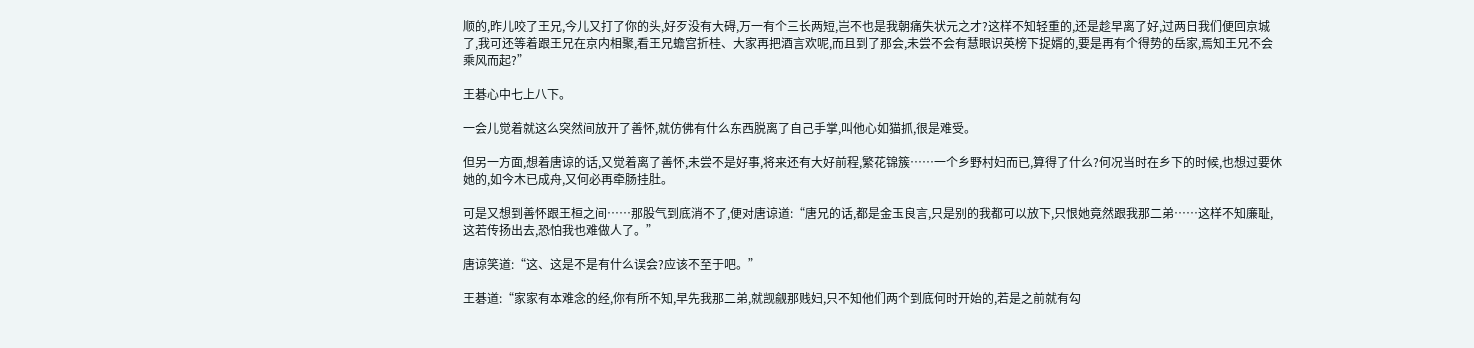顺的,昨儿咬了王兄,今儿又打了你的头,好歹没有大碍,万一有个三长两短,岂不也是我朝痛失状元之才?这样不知轻重的,还是趁早离了好,过两日我们便回京城了,我可还等着跟王兄在京内相聚,看王兄蟾宫折桂、大家再把酒言欢呢,而且到了那会,未尝不会有慧眼识英榜下捉婿的,要是再有个得势的岳家,焉知王兄不会乘风而起?”

王碁心中七上八下。

一会儿觉着就这么突然间放开了善怀,就仿佛有什么东西脱离了自己手掌,叫他心如猫抓,很是难受。

但另一方面,想着唐谅的话,又觉着离了善怀,未尝不是好事,将来还有大好前程,繁花锦簇……一个乡野村妇而已,算得了什么?何况当时在乡下的时候,也想过要休她的,如今木已成舟,又何必再牵肠挂肚。

可是又想到善怀跟王桓之间……那股气到底消不了,便对唐谅道:“唐兄的话,都是金玉良言,只是别的我都可以放下,只恨她竟然跟我那二弟……这样不知廉耻,这若传扬出去,恐怕我也难做人了。”

唐谅笑道:“这、这是不是有什么误会?应该不至于吧。”

王碁道:“家家有本难念的经,你有所不知,早先我那二弟,就觊觎那贱妇,只不知他们两个到底何时开始的,若是之前就有勾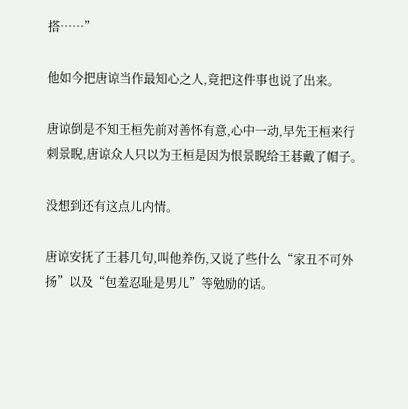搭……”

他如今把唐谅当作最知心之人,竟把这件事也说了出来。

唐谅倒是不知王桓先前对善怀有意,心中一动,早先王桓来行刺景睨,唐谅众人只以为王桓是因为恨景睨给王碁戴了帽子。

没想到还有这点儿内情。

唐谅安抚了王碁几句,叫他养伤,又说了些什么“家丑不可外扬”以及“包羞忍耻是男儿”等勉励的话。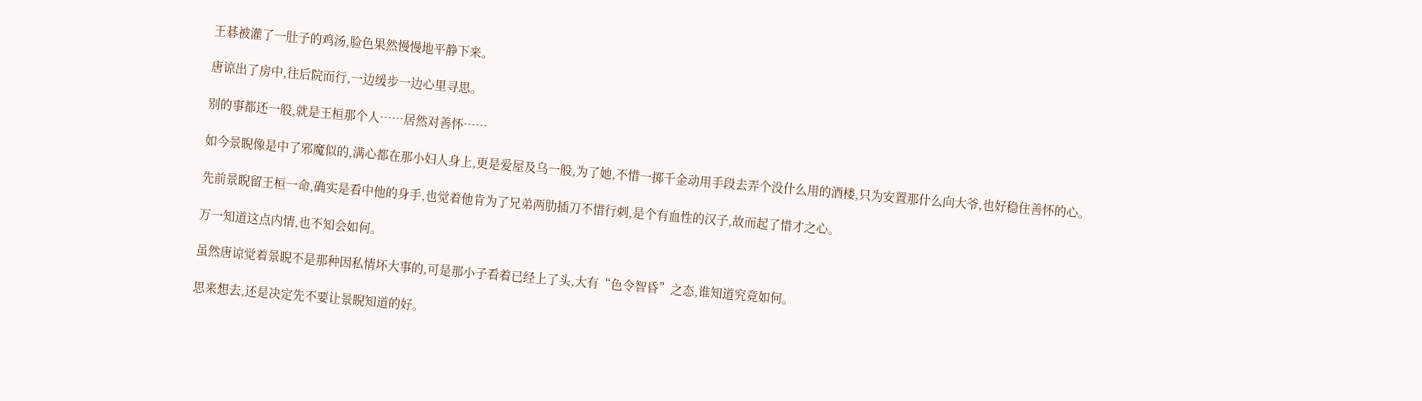王碁被灌了一肚子的鸡汤,脸色果然慢慢地平静下来。

唐谅出了房中,往后院而行,一边缓步一边心里寻思。

别的事都还一般,就是王桓那个人……居然对善怀……

如今景睨像是中了邪魔似的,满心都在那小妇人身上,更是爱屋及乌一般,为了她,不惜一掷千金动用手段去弄个没什么用的酒楼,只为安置那什么向大爷,也好稳住善怀的心。

先前景睨留王桓一命,确实是看中他的身手,也觉着他肯为了兄弟两肋插刀不惜行刺,是个有血性的汉子,故而起了惜才之心。

万一知道这点内情,也不知会如何。

虽然唐谅觉着景睨不是那种因私情坏大事的,可是那小子看着已经上了头,大有“色令智昏”之态,谁知道究竟如何。

思来想去,还是决定先不要让景睨知道的好。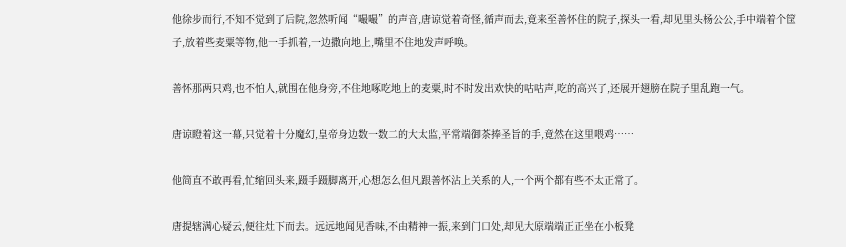他徐步而行,不知不觉到了后院,忽然听闻“嘬嘬”的声音,唐谅觉着奇怪,循声而去,竟来至善怀住的院子,探头一看,却见里头杨公公,手中端着个筐子,放着些麦粟等物,他一手抓着,一边撒向地上,嘴里不住地发声呼唤。

善怀那两只鸡,也不怕人,就围在他身旁,不住地啄吃地上的麦粟,时不时发出欢快的咕咕声,吃的高兴了,还展开翅膀在院子里乱跑一气。

唐谅瞪着这一幕,只觉着十分魔幻,皇帝身边数一数二的大太监,平常端御茶捧圣旨的手,竟然在这里喂鸡……

他简直不敢再看,忙缩回头来,蹑手蹑脚离开,心想怎么但凡跟善怀沾上关系的人,一个两个都有些不太正常了。

唐提辖满心疑云,便往灶下而去。远远地闻见香味,不由精神一振,来到门口处,却见大原端端正正坐在小板凳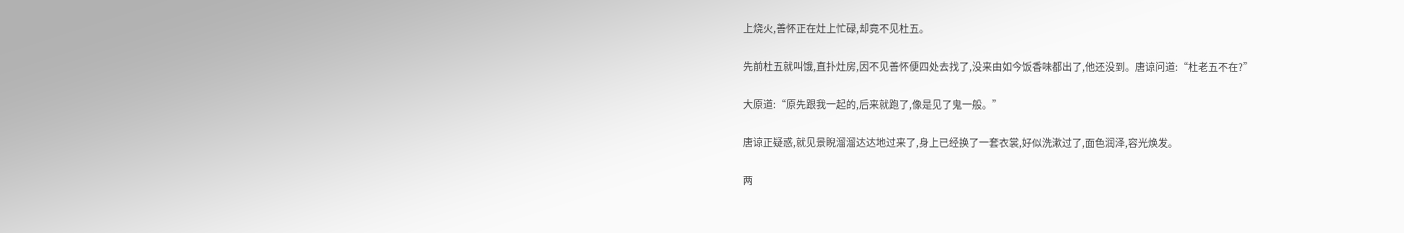上烧火,善怀正在灶上忙碌,却竟不见杜五。

先前杜五就叫饿,直扑灶房,因不见善怀便四处去找了,没来由如今饭香味都出了,他还没到。唐谅问道:“杜老五不在?”

大原道:“原先跟我一起的,后来就跑了,像是见了鬼一般。”

唐谅正疑惑,就见景睨溜溜达达地过来了,身上已经换了一套衣裳,好似洗漱过了,面色润泽,容光焕发。

两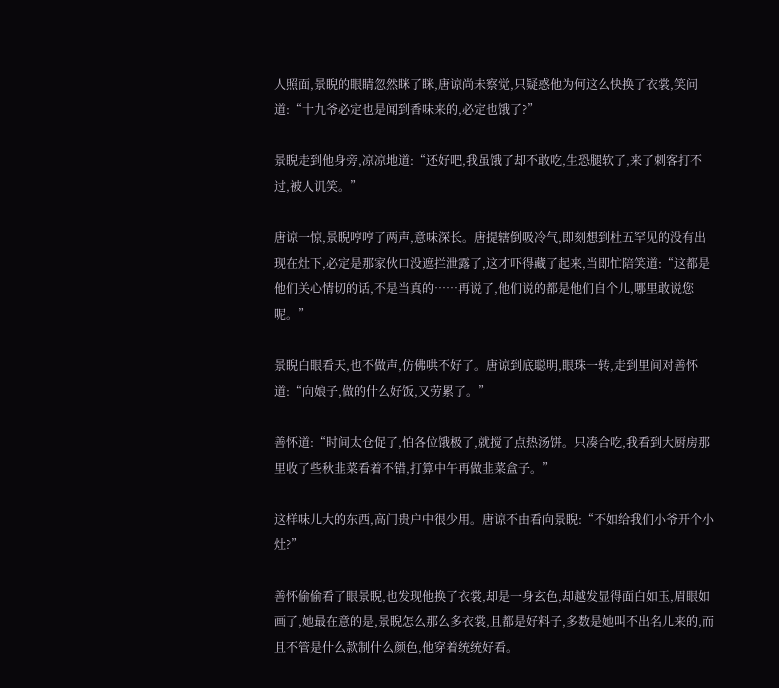人照面,景睨的眼睛忽然眯了眯,唐谅尚未察觉,只疑惑他为何这么快换了衣裳,笑问道:“十九爷必定也是闻到香味来的,必定也饿了?”

景睨走到他身旁,凉凉地道:“还好吧,我虽饿了却不敢吃,生恐腿软了,来了刺客打不过,被人讥笑。”

唐谅一惊,景睨哼哼了两声,意味深长。唐提辖倒吸冷气,即刻想到杜五罕见的没有出现在灶下,必定是那家伙口没遮拦泄露了,这才吓得藏了起来,当即忙陪笑道:“这都是他们关心情切的话,不是当真的……再说了,他们说的都是他们自个儿,哪里敢说您呢。”

景睨白眼看天,也不做声,仿佛哄不好了。唐谅到底聪明,眼珠一转,走到里间对善怀道:“向娘子,做的什么好饭,又劳累了。”

善怀道:“时间太仓促了,怕各位饿极了,就搅了点热汤饼。只凑合吃,我看到大厨房那里收了些秋韭菜看着不错,打算中午再做韭菜盒子。”

这样味儿大的东西,高门贵户中很少用。唐谅不由看向景睨:“不如给我们小爷开个小灶?”

善怀偷偷看了眼景睨,也发现他换了衣裳,却是一身玄色,却越发显得面白如玉,眉眼如画了,她最在意的是,景睨怎么那么多衣裳,且都是好料子,多数是她叫不出名儿来的,而且不管是什么款制什么颜色,他穿着统统好看。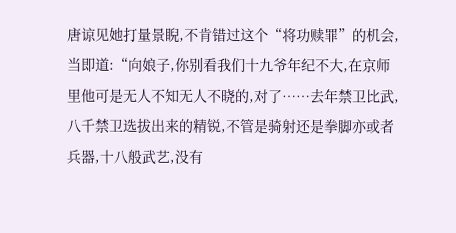唐谅见她打量景睨,不肯错过这个“将功赎罪”的机会,当即道:“向娘子,你别看我们十九爷年纪不大,在京师里他可是无人不知无人不晓的,对了……去年禁卫比武,八千禁卫选拔出来的精锐,不管是骑射还是拳脚亦或者兵器,十八般武艺,没有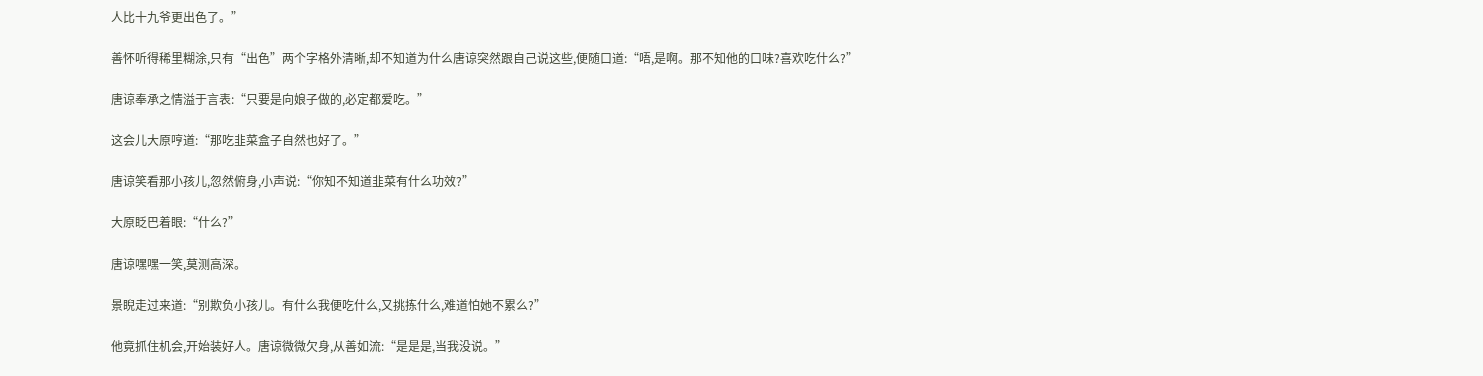人比十九爷更出色了。”

善怀听得稀里糊涂,只有“出色”两个字格外清晰,却不知道为什么唐谅突然跟自己说这些,便随口道:“唔,是啊。那不知他的口味?喜欢吃什么?”

唐谅奉承之情溢于言表:“只要是向娘子做的,必定都爱吃。”

这会儿大原哼道:“那吃韭菜盒子自然也好了。”

唐谅笑看那小孩儿,忽然俯身,小声说:“你知不知道韭菜有什么功效?”

大原眨巴着眼:“什么?”

唐谅嘿嘿一笑,莫测高深。

景睨走过来道:“别欺负小孩儿。有什么我便吃什么,又挑拣什么,难道怕她不累么?”

他竟抓住机会,开始装好人。唐谅微微欠身,从善如流:“是是是,当我没说。”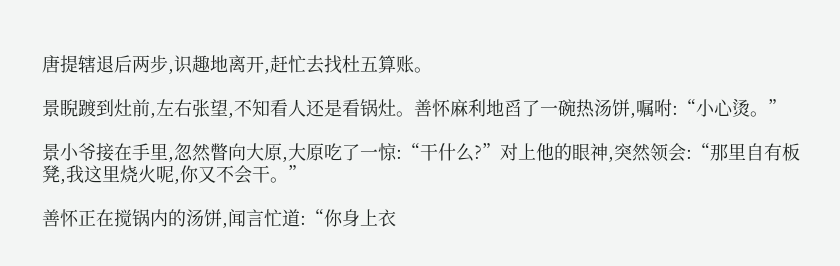唐提辖退后两步,识趣地离开,赶忙去找杜五算账。

景睨踱到灶前,左右张望,不知看人还是看锅灶。善怀麻利地舀了一碗热汤饼,嘱咐:“小心烫。”

景小爷接在手里,忽然瞥向大原,大原吃了一惊:“干什么?”对上他的眼神,突然领会:“那里自有板凳,我这里烧火呢,你又不会干。”

善怀正在搅锅内的汤饼,闻言忙道:“你身上衣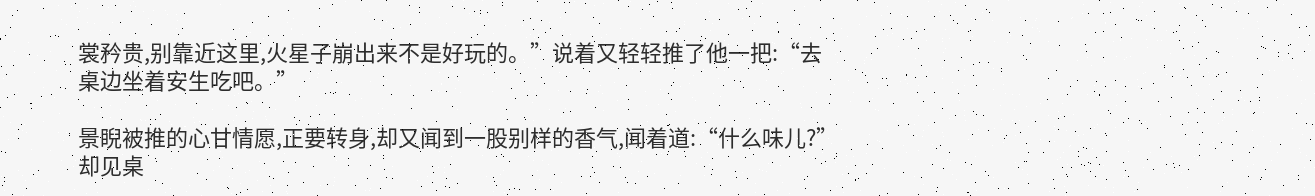裳矜贵,别靠近这里,火星子崩出来不是好玩的。”说着又轻轻推了他一把:“去桌边坐着安生吃吧。”

景睨被推的心甘情愿,正要转身,却又闻到一股别样的香气,闻着道:“什么味儿?”却见桌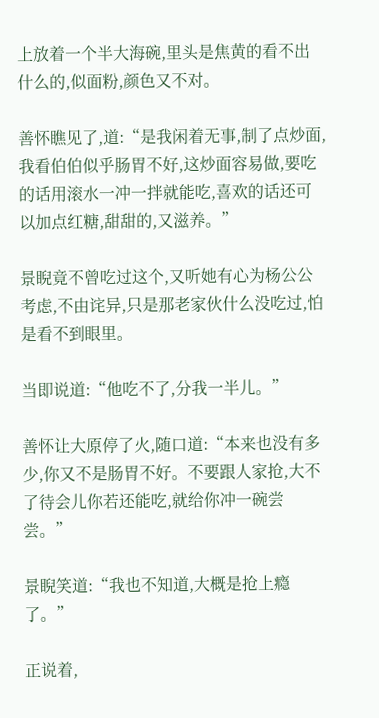上放着一个半大海碗,里头是焦黄的看不出什么的,似面粉,颜色又不对。

善怀瞧见了,道:“是我闲着无事,制了点炒面,我看伯伯似乎肠胃不好,这炒面容易做,要吃的话用滚水一冲一拌就能吃,喜欢的话还可以加点红糖,甜甜的,又滋养。”

景睨竟不曾吃过这个,又听她有心为杨公公考虑,不由诧异,只是那老家伙什么没吃过,怕是看不到眼里。

当即说道:“他吃不了,分我一半儿。”

善怀让大原停了火,随口道:“本来也没有多少,你又不是肠胃不好。不要跟人家抢,大不了待会儿你若还能吃,就给你冲一碗尝尝。”

景睨笑道:“我也不知道,大概是抢上瘾了。”

正说着,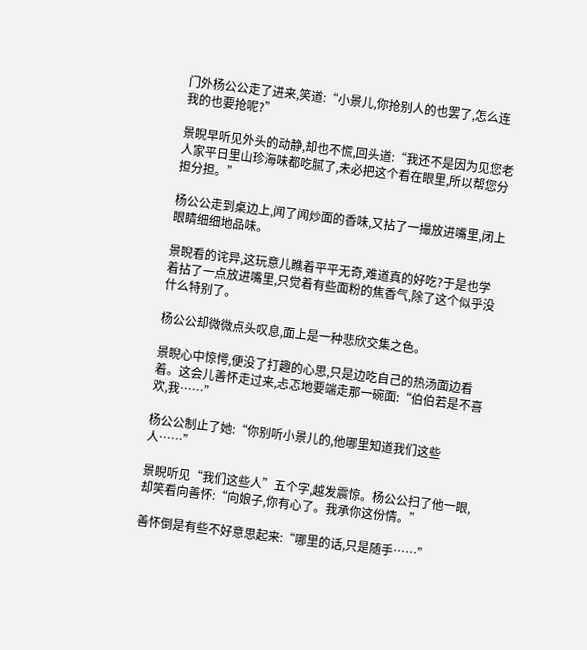门外杨公公走了进来,笑道:“小景儿,你抢别人的也罢了,怎么连我的也要抢呢?”

景睨早听见外头的动静,却也不慌,回头道:“我还不是因为见您老人家平日里山珍海味都吃腻了,未必把这个看在眼里,所以帮您分担分担。”

杨公公走到桌边上,闻了闻炒面的香味,又拈了一撮放进嘴里,闭上眼睛细细地品味。

景睨看的诧异,这玩意儿瞧着平平无奇,难道真的好吃?于是也学着拈了一点放进嘴里,只觉着有些面粉的焦香气,除了这个似乎没什么特别了。

杨公公却微微点头叹息,面上是一种悲欣交集之色。

景睨心中惊愕,便没了打趣的心思,只是边吃自己的热汤面边看着。这会儿善怀走过来,忐忑地要端走那一碗面:“伯伯若是不喜欢,我……”

杨公公制止了她:“你别听小景儿的,他哪里知道我们这些人……”

景睨听见“我们这些人”五个字,越发震惊。杨公公扫了他一眼,却笑看向善怀:“向娘子,你有心了。我承你这份情。”

善怀倒是有些不好意思起来:“哪里的话,只是随手……”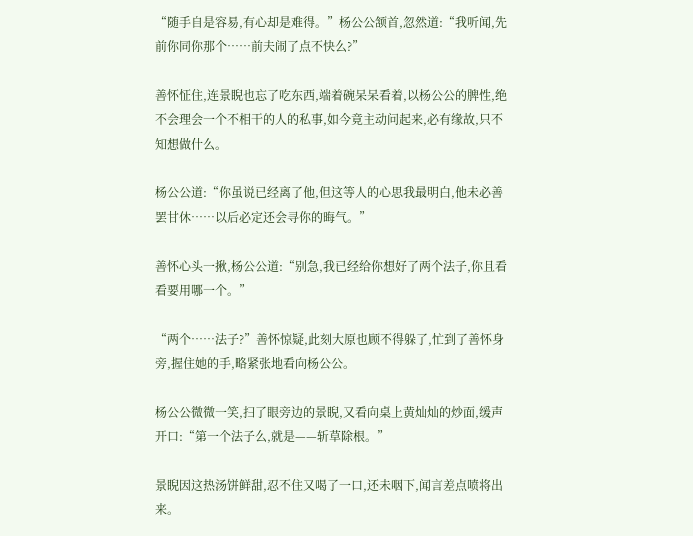“随手自是容易,有心却是难得。”杨公公颔首,忽然道:“我听闻,先前你同你那个……前夫闹了点不快么?”

善怀怔住,连景睨也忘了吃东西,端着碗呆呆看着,以杨公公的脾性,绝不会理会一个不相干的人的私事,如今竟主动问起来,必有缘故,只不知想做什么。

杨公公道:“你虽说已经离了他,但这等人的心思我最明白,他未必善罢甘休……以后必定还会寻你的晦气。”

善怀心头一揪,杨公公道:“别急,我已经给你想好了两个法子,你且看看要用哪一个。”

“两个……法子?”善怀惊疑,此刻大原也顾不得躲了,忙到了善怀身旁,握住她的手,略紧张地看向杨公公。

杨公公微微一笑,扫了眼旁边的景睨,又看向桌上黄灿灿的炒面,缓声开口:“第一个法子么,就是——斩草除根。”

景睨因这热汤饼鲜甜,忍不住又喝了一口,还未咽下,闻言差点喷将出来。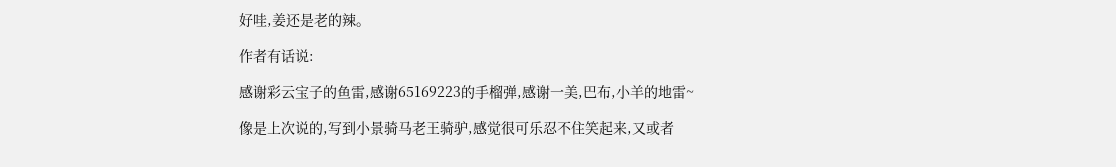好哇,姜还是老的辣。

作者有话说:

感谢彩云宝子的鱼雷,感谢65169223的手榴弹,感谢一美,巴布,小羊的地雷~

像是上次说的,写到小景骑马老王骑驴,感觉很可乐忍不住笑起来,又或者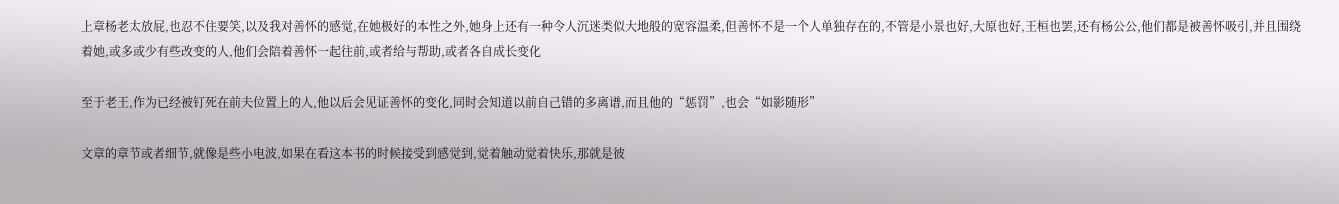上章杨老太放屁,也忍不住要笑,以及我对善怀的感觉,在她极好的本性之外,她身上还有一种令人沉迷类似大地般的宽容温柔,但善怀不是一个人单独存在的,不管是小景也好,大原也好,王桓也罢,还有杨公公,他们都是被善怀吸引,并且围绕着她,或多或少有些改变的人,他们会陪着善怀一起往前,或者给与帮助,或者各自成长变化

至于老王,作为已经被钉死在前夫位置上的人,他以后会见证善怀的变化,同时会知道以前自己错的多离谱,而且他的“惩罚”,也会“如影随形”

文章的章节或者细节,就像是些小电波,如果在看这本书的时候接受到感觉到,觉着触动觉着快乐,那就是彼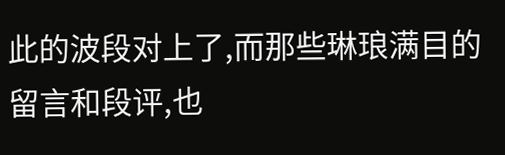此的波段对上了,而那些琳琅满目的留言和段评,也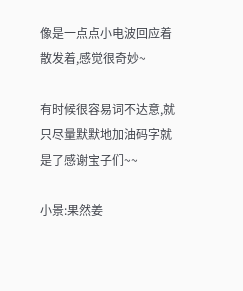像是一点点小电波回应着散发着,感觉很奇妙~

有时候很容易词不达意,就只尽量默默地加油码字就是了感谢宝子们~~

小景:果然姜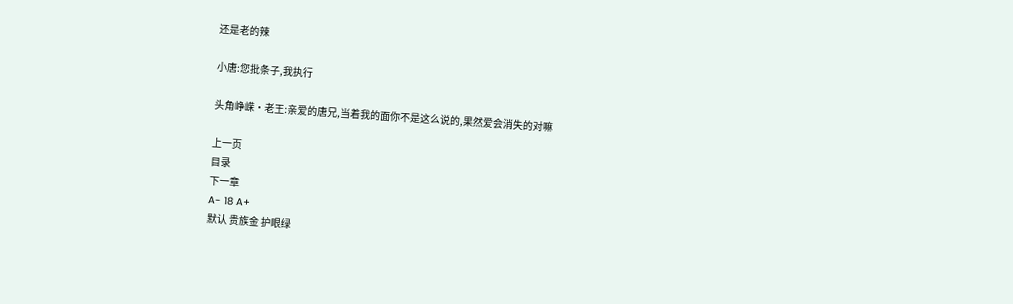还是老的辣

小唐:您批条子,我执行

头角峥嵘·老王:亲爱的唐兄,当着我的面你不是这么说的,果然爱会消失的对嘛

上一页
目录
下一章
A- 18 A+
默认 贵族金 护眼绿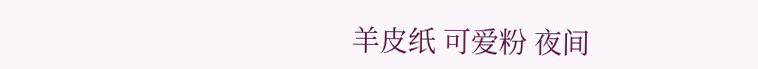羊皮纸 可爱粉 夜间